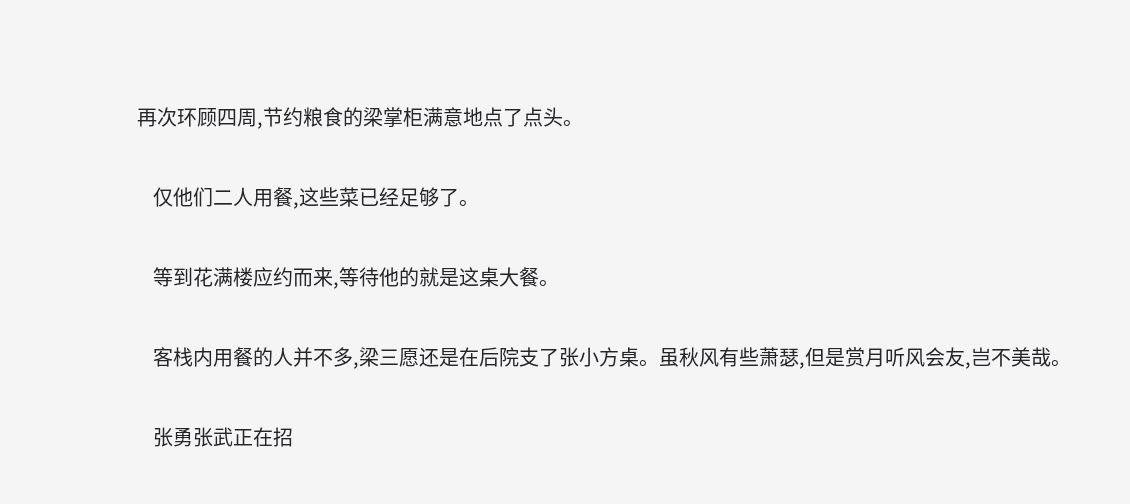再次环顾四周,节约粮食的梁掌柜满意地点了点头。

    仅他们二人用餐,这些菜已经足够了。

    等到花满楼应约而来,等待他的就是这桌大餐。

    客栈内用餐的人并不多,梁三愿还是在后院支了张小方桌。虽秋风有些萧瑟,但是赏月听风会友,岂不美哉。

    张勇张武正在招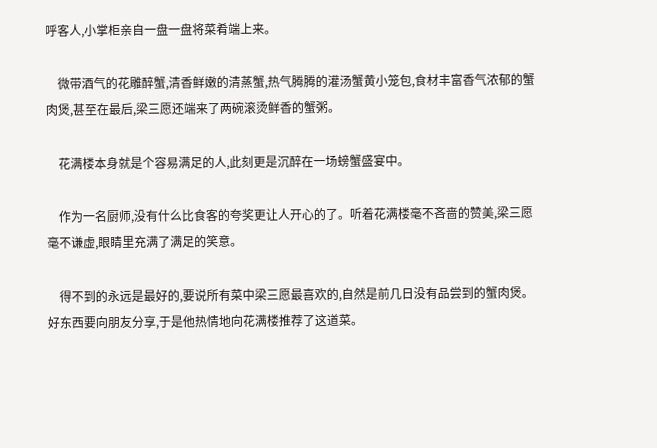呼客人,小掌柜亲自一盘一盘将菜肴端上来。

    微带酒气的花雕醉蟹,清香鲜嫩的清蒸蟹,热气腾腾的灌汤蟹黄小笼包,食材丰富香气浓郁的蟹肉煲,甚至在最后,梁三愿还端来了两碗滚烫鲜香的蟹粥。

    花满楼本身就是个容易满足的人,此刻更是沉醉在一场螃蟹盛宴中。

    作为一名厨师,没有什么比食客的夸奖更让人开心的了。听着花满楼毫不吝啬的赞美,梁三愿毫不谦虚,眼睛里充满了满足的笑意。

    得不到的永远是最好的,要说所有菜中梁三愿最喜欢的,自然是前几日没有品尝到的蟹肉煲。好东西要向朋友分享,于是他热情地向花满楼推荐了这道菜。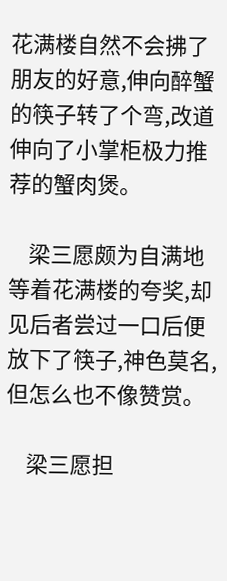花满楼自然不会拂了朋友的好意,伸向醉蟹的筷子转了个弯,改道伸向了小掌柜极力推荐的蟹肉煲。

    梁三愿颇为自满地等着花满楼的夸奖,却见后者尝过一口后便放下了筷子,神色莫名,但怎么也不像赞赏。

    梁三愿担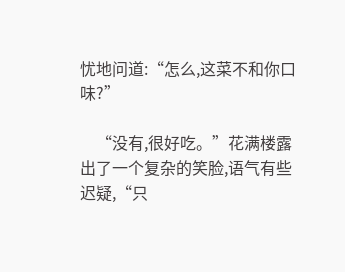忧地问道:“怎么,这菜不和你口味?”

    “没有,很好吃。”花满楼露出了一个复杂的笑脸,语气有些迟疑,“只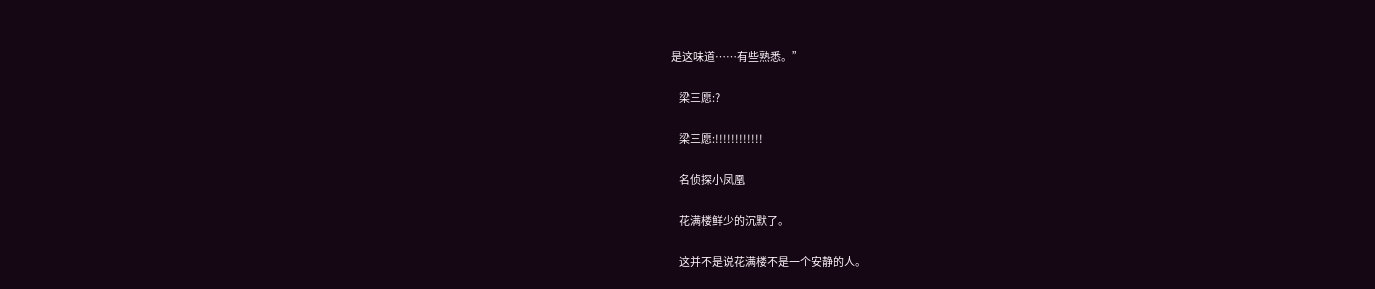是这味道……有些熟悉。”

    梁三愿:?

    梁三愿:!!!!!!!!!!!!

    名侦探小凤凰

    花满楼鲜少的沉默了。

    这并不是说花满楼不是一个安静的人。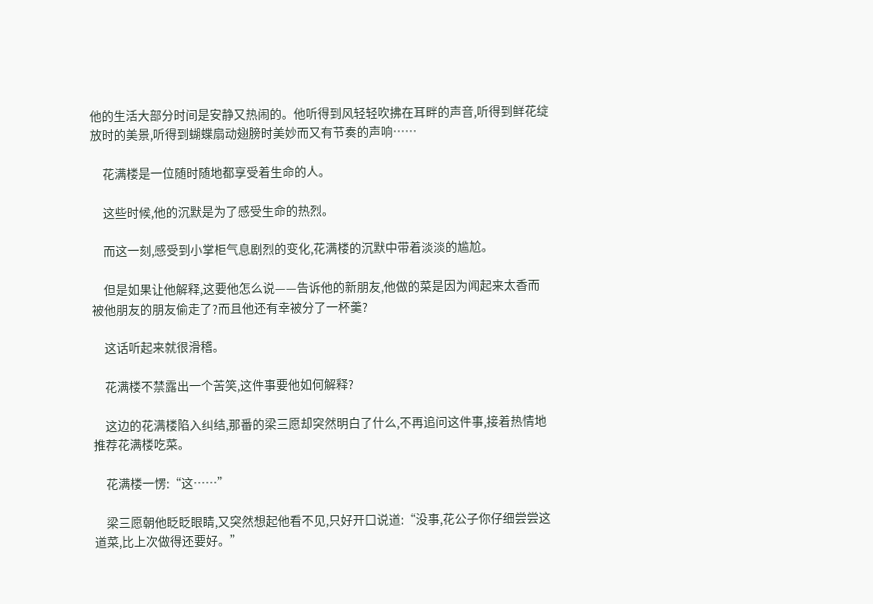他的生活大部分时间是安静又热闹的。他听得到风轻轻吹拂在耳畔的声音,听得到鲜花绽放时的美景,听得到蝴蝶扇动翅膀时美妙而又有节奏的声响……

    花满楼是一位随时随地都享受着生命的人。

    这些时候,他的沉默是为了感受生命的热烈。

    而这一刻,感受到小掌柜气息剧烈的变化,花满楼的沉默中带着淡淡的尴尬。

    但是如果让他解释,这要他怎么说——告诉他的新朋友,他做的菜是因为闻起来太香而被他朋友的朋友偷走了?而且他还有幸被分了一杯羹?

    这话听起来就很滑稽。

    花满楼不禁露出一个苦笑,这件事要他如何解释?

    这边的花满楼陷入纠结,那番的梁三愿却突然明白了什么,不再追问这件事,接着热情地推荐花满楼吃菜。

    花满楼一愣:“这……”

    梁三愿朝他眨眨眼睛,又突然想起他看不见,只好开口说道:“没事,花公子你仔细尝尝这道菜,比上次做得还要好。”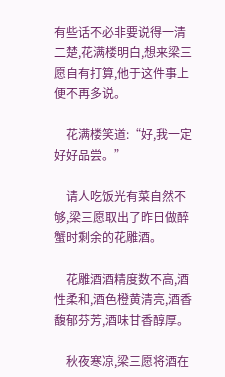有些话不必非要说得一清二楚,花满楼明白,想来梁三愿自有打算,他于这件事上便不再多说。

    花满楼笑道:“好,我一定好好品尝。”

    请人吃饭光有菜自然不够,梁三愿取出了昨日做醉蟹时剩余的花雕酒。

    花雕酒酒精度数不高,酒性柔和,酒色橙黄清亮,酒香馥郁芬芳,酒味甘香醇厚。

    秋夜寒凉,梁三愿将酒在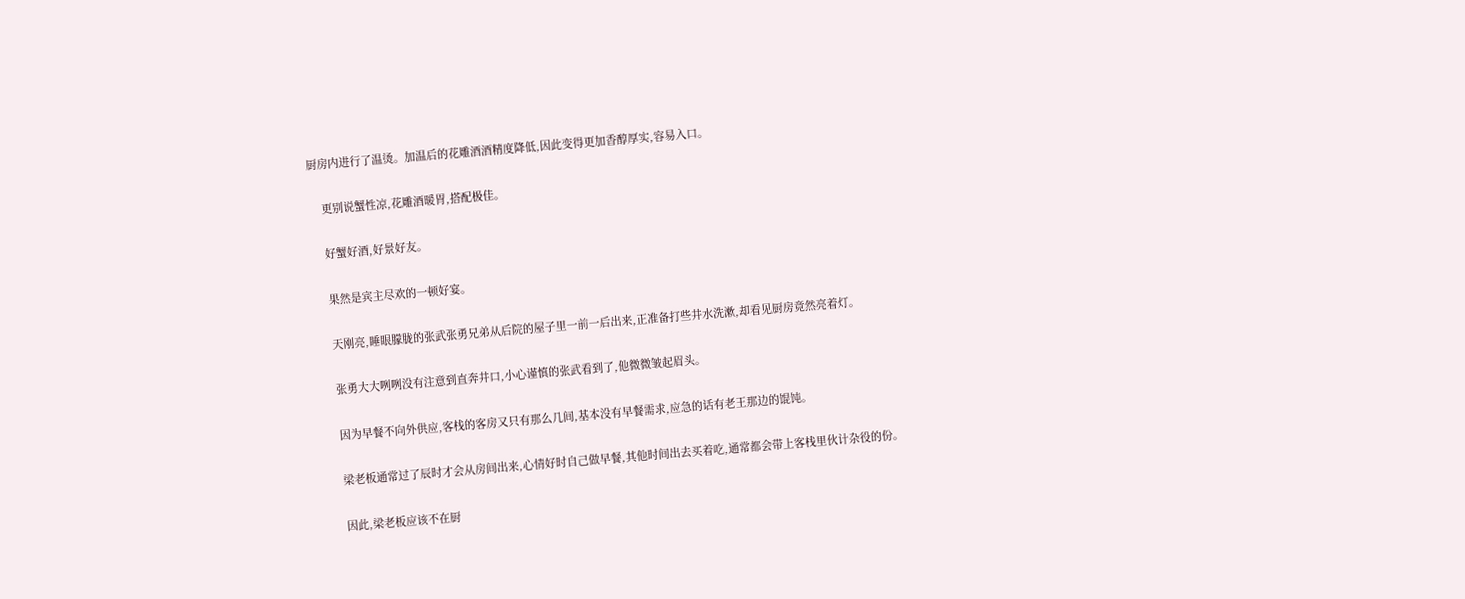厨房内进行了温烫。加温后的花雕酒酒精度降低,因此变得更加香醇厚实,容易入口。

    更别说蟹性凉,花雕酒暖胃,搭配极佳。

    好蟹好酒,好景好友。

    果然是宾主尽欢的一顿好宴。

    天刚亮,睡眼朦胧的张武张勇兄弟从后院的屋子里一前一后出来,正准备打些井水洗漱,却看见厨房竟然亮着灯。

    张勇大大咧咧没有注意到直奔井口,小心谨慎的张武看到了,他微微皱起眉头。

    因为早餐不向外供应,客栈的客房又只有那么几间,基本没有早餐需求,应急的话有老王那边的馄饨。

    梁老板通常过了辰时才会从房间出来,心情好时自己做早餐,其他时间出去买着吃,通常都会带上客栈里伙计杂役的份。

    因此,梁老板应该不在厨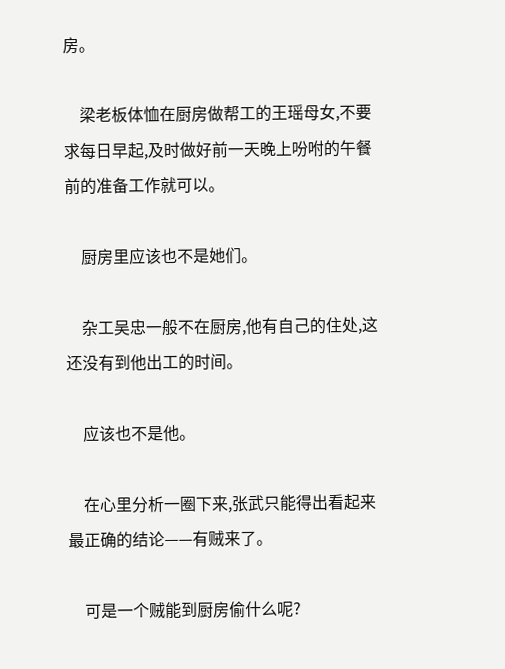房。

    梁老板体恤在厨房做帮工的王瑶母女,不要求每日早起,及时做好前一天晚上吩咐的午餐前的准备工作就可以。

    厨房里应该也不是她们。

    杂工吴忠一般不在厨房,他有自己的住处,这还没有到他出工的时间。

    应该也不是他。

    在心里分析一圈下来,张武只能得出看起来最正确的结论——有贼来了。

    可是一个贼能到厨房偷什么呢?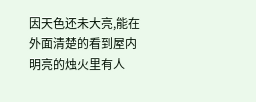因天色还未大亮,能在外面清楚的看到屋内明亮的烛火里有人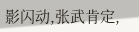影闪动,张武肯定,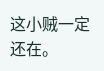这小贼一定还在。